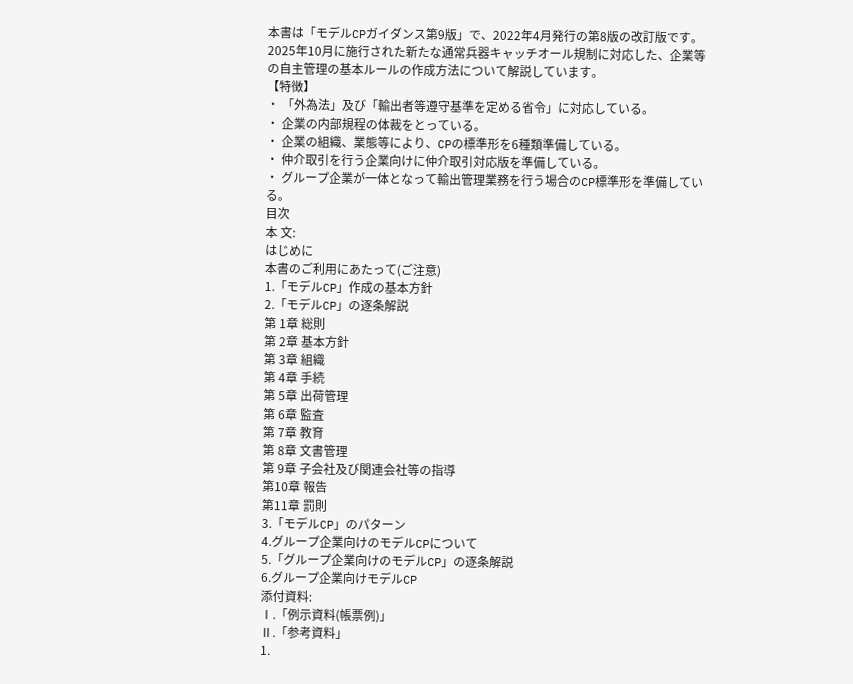本書は「モデルCPガイダンス第9版」で、2022年4月発行の第8版の改訂版です。
2025年10月に施行された新たな通常兵器キャッチオール規制に対応した、企業等の自主管理の基本ルールの作成方法について解説しています。
【特徴】
・ 「外為法」及び「輸出者等遵守基準を定める省令」に対応している。
・ 企業の内部規程の体裁をとっている。
・ 企業の組織、業態等により、CPの標準形を6種類準備している。
・ 仲介取引を行う企業向けに仲介取引対応版を準備している。
・ グループ企業が一体となって輸出管理業務を行う場合のCP標準形を準備している。
目次
本 文:
はじめに
本書のご利用にあたって(ご注意)
1.「モデルCP」作成の基本方針
2.「モデルCP」の逐条解説
第 1章 総則
第 2章 基本方針
第 3章 組織
第 4章 手続
第 5章 出荷管理
第 6章 監査
第 7章 教育
第 8章 文書管理
第 9章 子会社及び関連会社等の指導
第10章 報告
第11章 罰則
3.「モデルCP」のパターン
4.グループ企業向けのモデルCPについて
5.「グループ企業向けのモデルCP」の逐条解説
6.グループ企業向けモデルCP
添付資料:
Ⅰ.「例示資料(帳票例)」
Ⅱ.「参考資料」
1.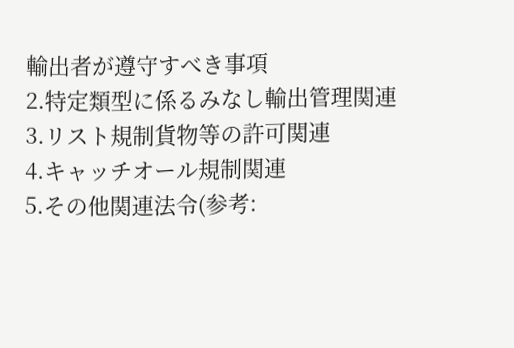輸出者が遵守すべき事項
2.特定類型に係るみなし輸出管理関連
3.リスト規制貨物等の許可関連
4.キャッチオール規制関連
5.その他関連法令(参考: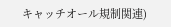キャッチオール規制関連)